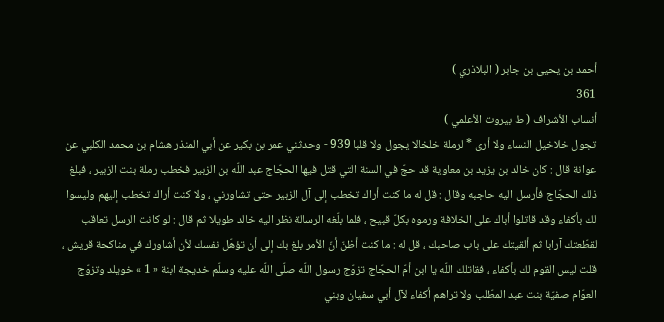أحمد بن يحيى بن جابر ( البلاذري )
361
أنساب الأشراف ( ط بيروت الأعلمي )
تجول خلاخيل النساء ولا أرى * لرملة خلخالا يجول ولا قلبا 939 - وحدثني عمر بن بكير عن أبي المنذر هشام بن محمد الكلبي عن عوانة قال : كان خالد بن يزيد بن معاوية قد حجّ في السنة التي قتل فيها الحجّاج عبد اللّه بن الزبير فخطب رملة بنت الزبير ، فبلغ ذلك الحجّاج فأرسل اليه حاجبه وقال : قل له ما كنت أراك تخطب إلى آل الزبير حتى تشاورني ، ولا كنت أراك تخطب إليهم وليسوا لك بأكفاء وقد قاتلوا أباك على الخلافة ورموه بكلّ قبيح ، فلما بلّغه الرسالة نظر اليه خالد طويلا ثم قال : لو كانت الرسل تعاقب لقطّعتك آرابا ثم ألقيتك على باب صاحبك ، قل له : ما كنت أظنّ أنّ الأمر بلغ بك إلى أن تؤهّل نفسك لأن أشاورك في مناكحة قريش ، قلت ليس القوم لك بأكفاء ، فقاتلك اللّه يا ابن أمّ الحجّاج تزوّج رسول اللّه صلّى اللّه عليه وسلّم خديجة ابنة « 1 » خويلد وتزوّج العوّام صفيّة بنت عبد المطّلب ولا تراهم أكفاء لآل أبي سفيان وبني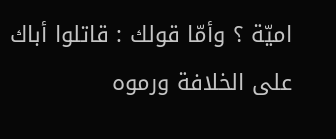اميّة ؟ وأمّا قولك : قاتلوا أباك على الخلافة ورموه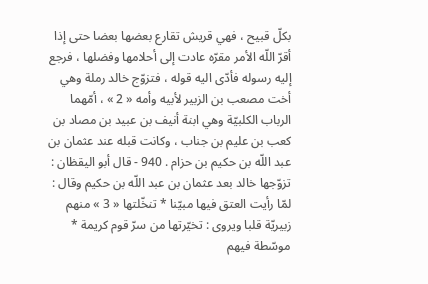بكلّ قبيح ، فهي قريش تقارع بعضها بعضا حتى إذا أقرّ اللّه الأمر مقرّه عادت إلى أحلامها وفضلها ، فرجع إليه رسوله فأدّى اليه قوله ، فتزوّج خالد رملة وهي أخت مصعب بن الزبير لأبيه وأمه « 2 » ، أمّهما الرباب الكلبيّة وهي ابنة أنيف بن عبيد بن مصاد بن كعب بن عليم بن جناب ، وكانت قبله عند عثمان بن عبد اللّه بن حكيم بن حزام . 940 - قال أبو اليقظان : تزوّجها خالد بعد عثمان بن عبد اللّه بن حكيم وقال : لمّا رأيت العتق فيها مبيّنا * تنخّلتها « 3 » منهم زبيريّة قلبا ويروى : تخيّرتها من سرّ قوم كريمة * موسّطة فيهم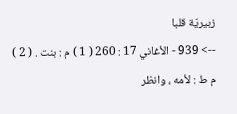زبيريّة قلبا
--> 939 - الأغاني 17 : 260 ( 1 ) م : بنت . ( 2 ) م ط : لأمه ، وانظر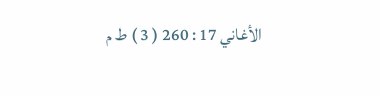الأغاني 17 : 260 ( 3 ) ط م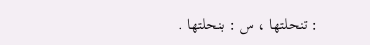: تنحلتها ، س : بنحلتها .